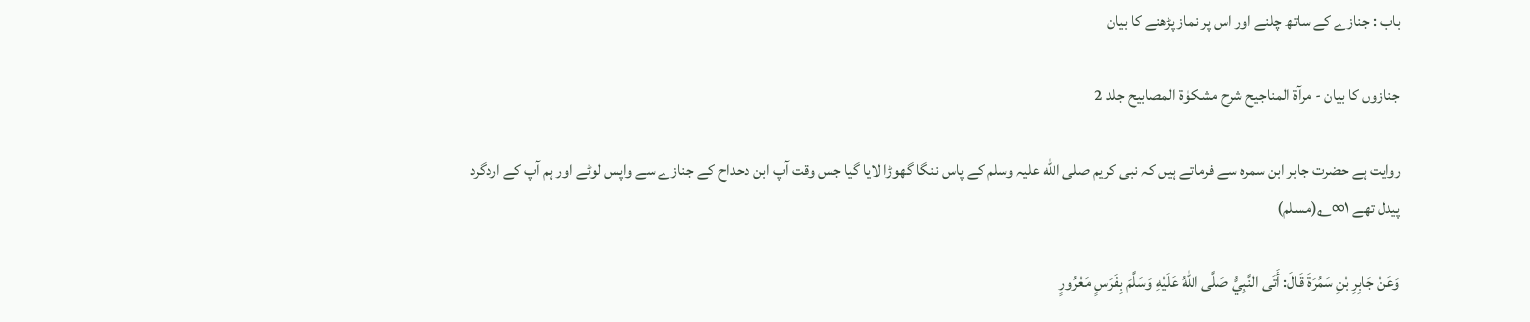باب : جنازے کے ساتھ چلنے اور اس پر نماز پڑھنے کا بیان

جنازوں کا بیان - مرآۃ المناجیح شرح مشکوٰۃ المصابیح جلد 2

روایت ہے حضرت جابر ابن سمرہ سے فرماتے ہیں کہ نبی کریم صلی الله علیہ وسلم کے پاس ننگا گھوڑا لایا گیا جس وقت آپ ابن دحداح کے جنازے سے واپس لوٹے اور ہم آپ کے اردگرد پیدل تھے ۱∞؎(مسلم)

وَعَنْ جَابِرِ بْنِ سَمُرَةَ قَالَ: أَتَى النَّبِيُّ صَلَّى اللّٰهُ عَلَيْهِ وَسَلَّمَ بِفَرَسٍ مَعْرُورٍ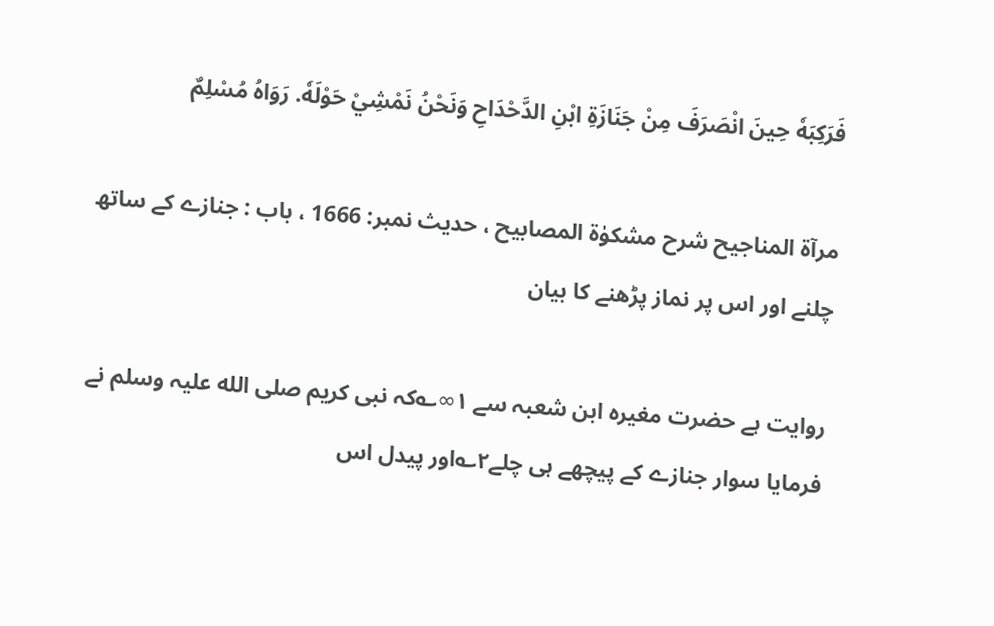فَرَكِبَهٗ حِينَ انْصَرَفَ مِنْ جَنَازَةِ ابْنِ الدَّحْدَاحِ وَنَحْنُ نَمْشِيْ حَوْلَهٗ. رَوَاهُ مُسْلِمٌ

مرآۃ المناجیح شرح مشکوٰۃ المصابیح ، حدیث نمبر: 1666 ، باب : جنازے کے ساتھ چلنے اور اس پر نماز پڑھنے کا بیان

روایت ہے حضرت مغیرہ ابن شعبہ سے ۱∞؎کہ نبی کریم صلی الله علیہ وسلم نے فرمایا سوار جنازے کے پیچھے ہی چلے۲؎اور پیدل اس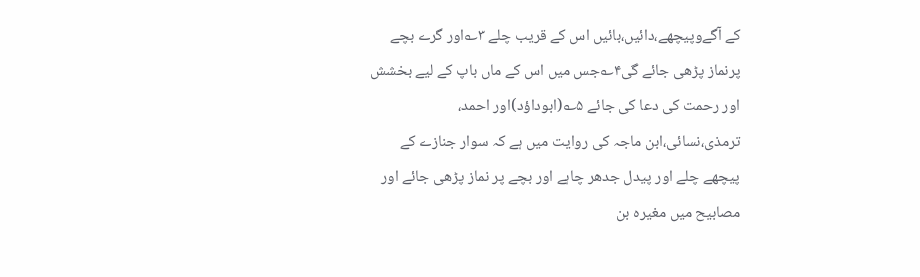کے آگےوپیچھے،دائیں،بائیں اس کے قریب چلے ۳؎اور گرے بچے پرنماز پڑھی جائے گی۴؎جس میں اس کے ماں باپ کے لیے بخشش اور رحمت کی دعا کی جائے ۵؎(ابوداؤد)اور احمد، ترمذی،نسائی،ابن ماجہ کی روایت میں ہے کہ سوار جنازے کے پیچھے چلے اور پیدل جدھر چاہے اور بچے پر نماز پڑھی جائے اور مصابیح میں مغیرہ بن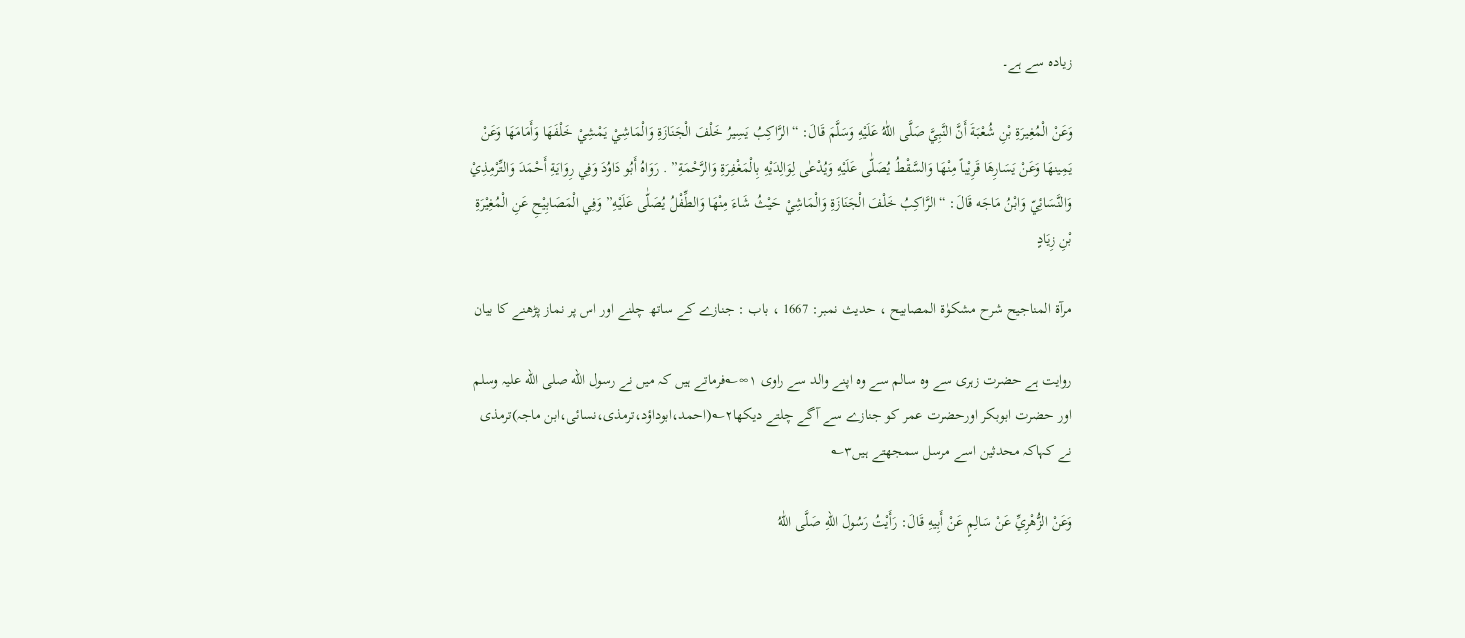زیادہ سے ہے۔

وَعَنْ الْمُغِيرَةِ بْنِ شُعْبَةَ أَنَّ النَّبِيَّ صَلَّى اللّٰهُ عَلَيْهِ وَسَلَّمَ قَالَ: “الرَّاكِبُ يَسِيرُ خَلْفَ الْجَنَازَةِ وَالْمَاشِيْ يَمْشِيْ خَلْفَهَا وَأَمَامَهَا وَعَنْ يَمِينهَا وَعَنْ يَسَارِهَا قَرِيْباً مِنْهَا وَالسَّقْطُ يُصَلّٰى عَلَيْهِ وَيُدْعٰى لِوَالِدَيْهِ بِالْمَغْفِرَةِ وَالرَّحْمَةِ” . رَوَاهُ أَبُو دَاوُدَ وَفِي رِوَايَةِ أَحْمَدَ وَالتِّرْمِذِيْ وَالنَّسَائِيّ وَابْنُ مَاجَه قَالَ: “الرَّاكِبُ خَلْفَ الْجَنَازَةِ وَالْمَاشِيْ حَيْثُ شَاءَ مِنْهَا وَالطِّفْلُ يُصَلّٰى عَلَيْهِ” وَفِي الْمَصَابِيْحِ عَنِ الْمُغِيْرَةِ بْنِ زِيَادٍ

مرآۃ المناجیح شرح مشکوٰۃ المصابیح ، حدیث نمبر: 1667 ، باب : جنازے کے ساتھ چلنے اور اس پر نماز پڑھنے کا بیان

روایت ہے حضرت زہری سے وہ سالم سے وہ اپنے والد سے راوی ۱∞؎فرماتے ہیں کہ میں نے رسول الله صلی الله علیہ وسلم اور حضرت ابوبکر اورحضرت عمر کو جنازے سے آگے چلتے دیکھا۲؎(احمد،ابوداؤد،ترمذی،نسائی،ابن ماجہ)ترمذی نے کہاکہ محدثین اسے مرسل سمجھتے ہیں۳؎

وَعَنْ الزُّهْرِيِّ عَنْ سَالِمٍ عَنْ أَبِيهِ قَالَ: رَأَيْتُ رَسُولَ اللهِ صَلَّى اللّٰهُ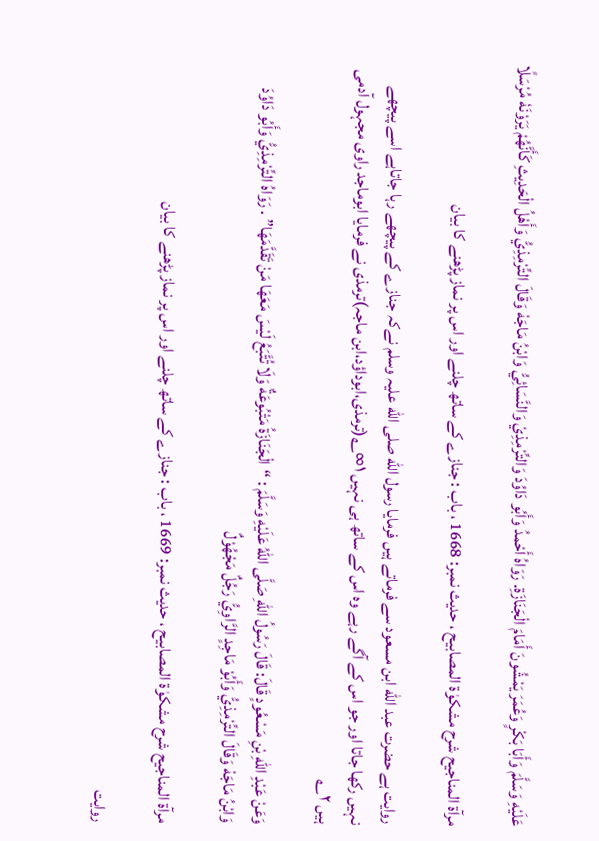عَلَيْهِ وَسَلَّمَ وَأَبَا بَكْرٍ وَعُمَرَ يَمْشُونَ أَمَامَ الْجَنَازَةِ. رَوَاهُ أَحْمدُ وَأَبُو دَاوُدَ وَالتِّرْمِذِيْ وَالنَّسَائِيُّ وَابْنُ مَاجَهْ وَقَالَ التِّرْمِذِيُّ وَأَهْلُ الْحَدِيثِ كَأَنَّهُمْ يَرَوْنَهٗ مُرْسَلًا

مرآۃ المناجیح شرح مشکوٰۃ المصابیح ، حدیث نمبر: 1668 ، باب : جنازے کے ساتھ چلنے اور اس پر نماز پڑھنے کا بیان

روایت ہے حضرت عبد الله ابن مسعود سے فرماتے ہیں فرمایا رسول الله صلی الله علیہ وسلم نےکہ جنازے کے پیچھے رہا جاتاہے اسے پیچھے نہیں رکھا جاتا اور جو اس کے آگے رہے وہ اس کے ساتھ ہی نہیں ۱∞؎(ترمذی،ابوداؤد،ابن ماجہ)ترمذی نے فرمایا ابوماجد راوی مجہول آدمی ہیں ۲؎

وَعَنْ عَبْدِ اللهِ بْنِ مَسْعُودٍ قَالَ: قَالَ رَسُولُ اللهِ صَلَّى اللّٰهُ عَلَيْهِ وَسَلَّمَ : “الْجَنَازَةُ مَتْبُوعَةٌ وَلَا تُتَّبَعُ لَيْسَ مَعَهَا مَنْ تَقَدَّمَهَا” . رَوَاهُ التِّرْمِذِيُّ وَأَبُو دَاوُدَ وَابْنُ مَاجَهْ وَقَالَ التِّرْمِذِيُّ وَأَبُوْ مَاجِدٍ الرَّاوِيُّ رَجُلٌ مَجْهُوْلٌ

مرآۃ المناجیح شرح مشکوٰۃ المصابیح ، حدیث نمبر: 1669 ، باب : جنازے کے ساتھ چلنے اور اس پر نماز پڑھنے کا بیان

روایت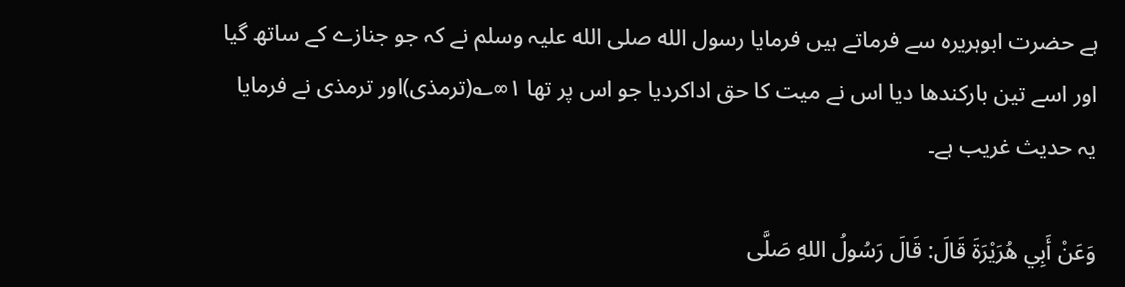ہے حضرت ابوہریرہ سے فرماتے ہیں فرمایا رسول الله صلی الله علیہ وسلم نے کہ جو جنازے کے ساتھ گیا اور اسے تین بارکندھا دیا اس نے میت کا حق اداکردیا جو اس پر تھا ۱∞؎(ترمذی)اور ترمذی نے فرمایا یہ حدیث غریب ہے۔

وَعَنْ أَبِي هُرَيْرَةَ قَالَ: قَالَ رَسُولُ اللهِ صَلَّى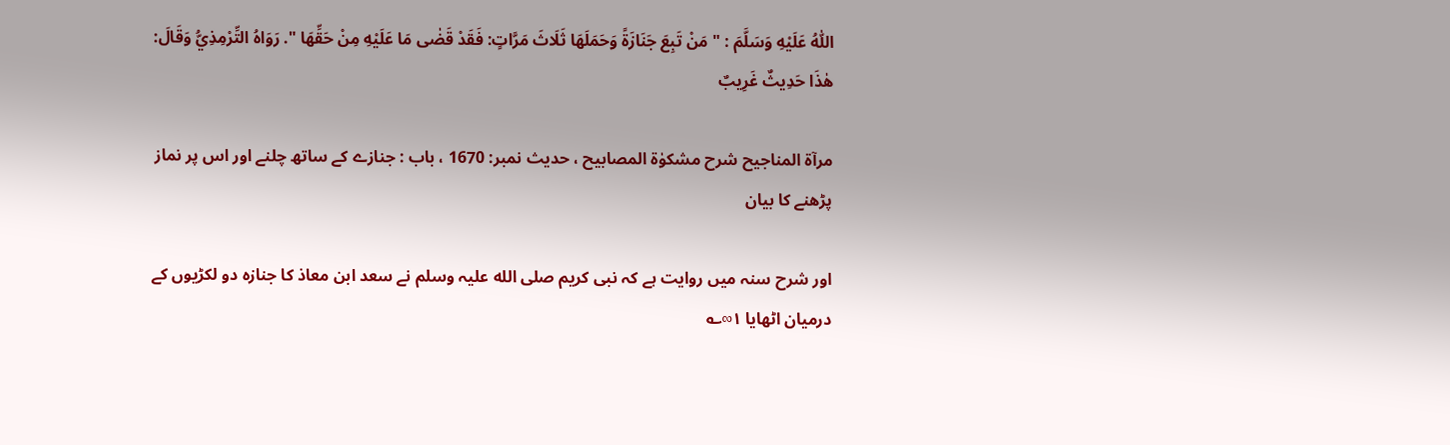اللّٰهُ عَلَيْهِ وَسَلَّمَ : " مَنْ تَبِعَ جَنَازَةً وَحَمَلَهَا ثَلَاثَ مَرَّاتٍ: فَقَدْ قَضٰى مَا عَلَيْهِ مِنْ حَقِّهَا ". رَوَاهُ التِّرْمِذِيُّ وَقَالَ: هٰذَا حَدِيثٌ غَرِيبٌ

مرآۃ المناجیح شرح مشکوٰۃ المصابیح ، حدیث نمبر: 1670 ، باب : جنازے کے ساتھ چلنے اور اس پر نماز پڑھنے کا بیان

اور شرح سنہ میں روایت ہے کہ نبی کریم صلی الله علیہ وسلم نے سعد ابن معاذ کا جنازہ دو لکڑیوں کے درمیان اٹھایا ۱∞؎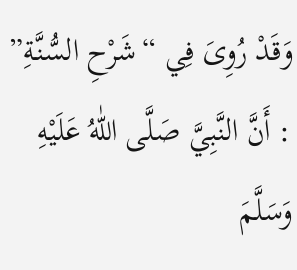وَقَدْ رُوِىَ فِي “شَرْحِ السُّنَّةِ” : أَنَّ النَّبِيَّ صَلَّى اللّٰهُ عَلَيْهِ وَسَلَّمَ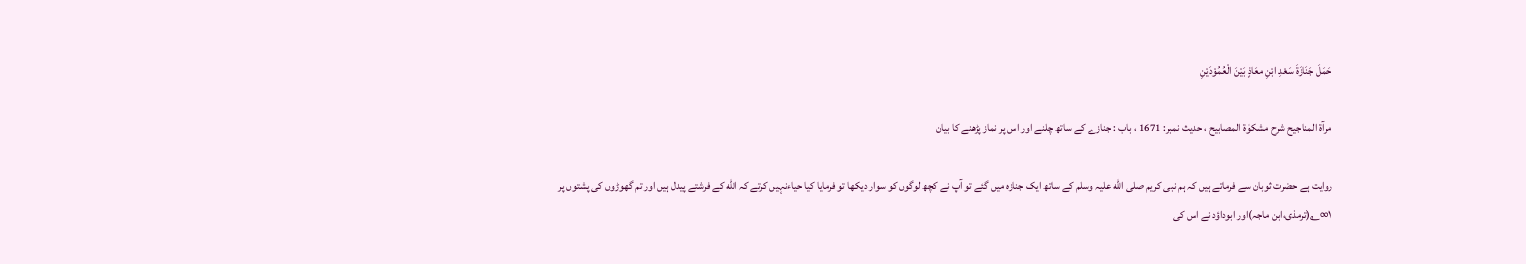حَمَلَ جَنَازَةَ سَعْدِ ابْنِ معَاذٍ بَيْنَ الْعُمُوْدَيْنِ

مرآۃ المناجیح شرح مشکوٰۃ المصابیح ، حدیث نمبر: 1671 ، باب : جنازے کے ساتھ چلنے اور اس پر نماز پڑھنے کا بیان

روایت ہے حضرت ثوبان سے فرماتے ہیں کہ ہم نبی کریم صلی الله علیہ وسلم کے ساتھ ایک جنازہ میں گئے تو آپ نے کچھ لوگوں کو سوار دیکھا تو فرمایا کیا حیاءنہیں کرتے کہ الله کے فرشتے پیدل ہیں اور تم گھوڑوں کی پشتوں پر ۱∞؎(ترمذی،ابن ماجہ)اور ابوداؤد نے اس کی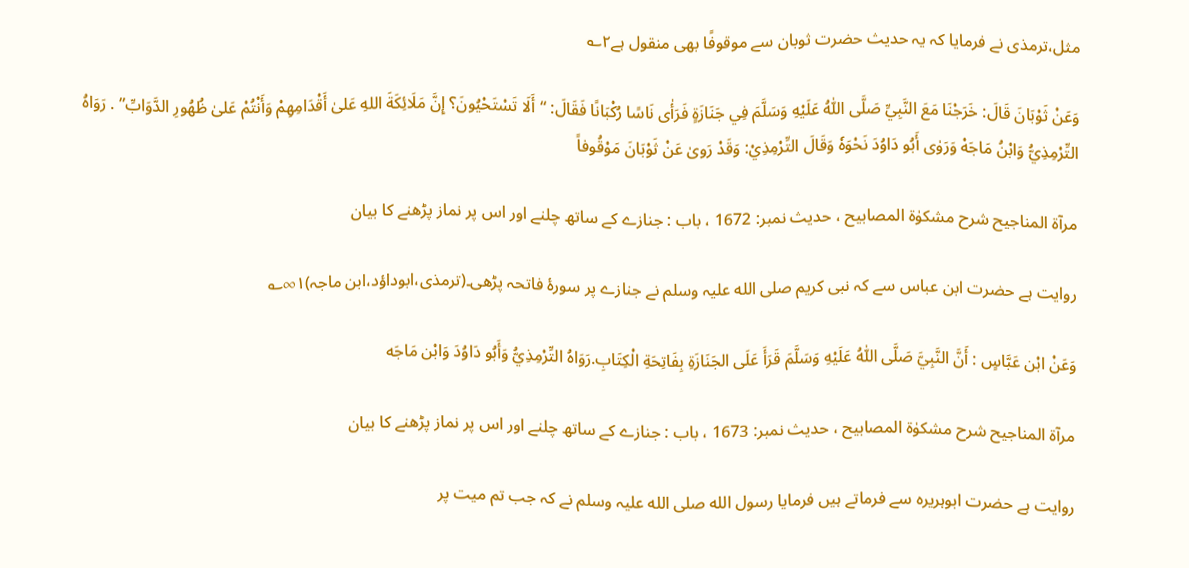مثل،ترمذی نے فرمایا کہ یہ حدیث حضرت ثوبان سے موقوفًا بھی منقول ہے۲؎

وَعَنْ ثَوْبَانَ قَالَ: خَرَجْنَا مَعَ النَّبِيِّ صَلَّى اللّٰهُ عَلَيْهِ وَسَلَّمَ فِي جَنَازَةٍ فَرَأٰى نَاسًا رُكْبَانًا فَقَالَ: “أَلَا تَسْتَحْيُونَ؟ إِنَّ مَلَائِكَةَ اللهِ عَلیٰ أَقْدَامِهِمْ وَأَنْتُمْ عَلیٰ ظُهُورِ الدَّوَابِّ” . رَوَاهُ التِّرْمِذِيُّ وَابْنُ مَاجَهْ وَرَوٰى أَبُو دَاوُدَ نَحْوَهٗ وَقَالَ التِّرْمِذِيْ: وَقَدْ رَوىٰ عَنْ ثَوْبَانَ مَوْقُوفاً

مرآۃ المناجیح شرح مشکوٰۃ المصابیح ، حدیث نمبر: 1672 ، باب : جنازے کے ساتھ چلنے اور اس پر نماز پڑھنے کا بیان

روایت ہے حضرت ابن عباس سے کہ نبی کریم صلی الله علیہ وسلم نے جنازے پر سورۂ فاتحہ پڑھی۔(ترمذی،ابوداؤد،ابن ماجہ)۱∞؎

وَعَنْ ابْن عَبَّاسٍ : أَنَّ النَّبِيَّ صَلَّى اللّٰهُ عَلَيْهِ وَسَلَّمَ قَرَأَ عَلَی الجَنَازَةِ بِفَاتِحَةِ الْكِتَابِ.رَوَاهُ التِّرْمِذِيُّ وَأَبُو دَاوُدَ وَابْن مَاجَه

مرآۃ المناجیح شرح مشکوٰۃ المصابیح ، حدیث نمبر: 1673 ، باب : جنازے کے ساتھ چلنے اور اس پر نماز پڑھنے کا بیان

روایت ہے حضرت ابوہریرہ سے فرماتے ہیں فرمایا رسول الله صلی الله علیہ وسلم نے کہ جب تم میت پر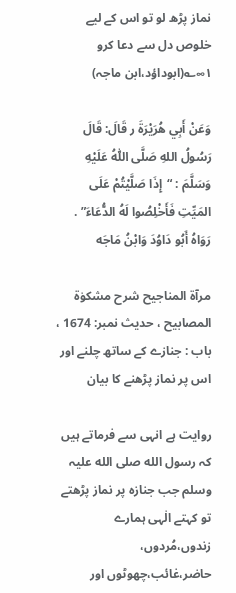نماز پڑھ لو تو اس کے لیے خلوص دل سے دعا کرو ۱∞؎(ابوداؤد،ابن ماجہ)

وَعَنْ أَبِي هُرَيْرَةَ ر قَالَ: قَالَ رَسُولُ اللهِ صَلَّى اللّٰهُ عَلَيْهِ وَسَلَّمَ : “إِذَا صَلَّيْتُمْ عَلَی المَيِّتِ فَأَخْلِصُوا لَهُ الدُّعَاءَ” . رَوَاهُ أَبُو دَاوُدَ وَابْنُ مَاجَه

مرآۃ المناجیح شرح مشکوٰۃ المصابیح ، حدیث نمبر: 1674 ، باب : جنازے کے ساتھ چلنے اور اس پر نماز پڑھنے کا بیان

روایت ہے انہی سے فرماتے ہیں کہ رسول الله صلی الله علیہ وسلم جب جنازہ پر نماز پڑھتے تو کہتے الٰہی ہمارے زندوں،مُردوں، حاضر،غائب،چھوٹوں اور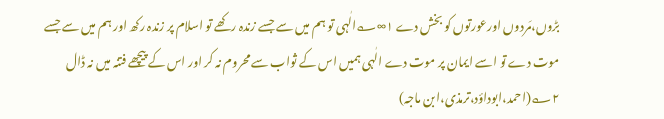بڑوں،مَردوں اورعورتوں کو بخش دے ۱∞؎الٰہی تو ہم میں سے جسے زندہ رکھے تو اسلام پر زندہ رکھ اور ہم میں سے جسے موت دے تو اسے ایمان پر موت دے الٰہی ہمیں اس کے ثواب سے محروم نہ کر اور اس کے پیچھے فتنہ میں نہ ڈال ۲؎(احمد،ابوداؤد،ترمذی،ابن ماجہ)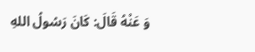وَ عَنْهُ قَالَ: كَانَ رَسُولُ اللهِ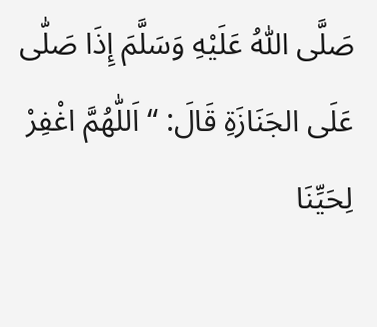صَلَّى اللّٰهُ عَلَيْهِ وَسَلَّمَ إِذَا صَلّٰى عَلَی الجَنَازَةِ قَالَ: “اَللّٰهُمَّ اغْفِرْ لِحَيِّنَا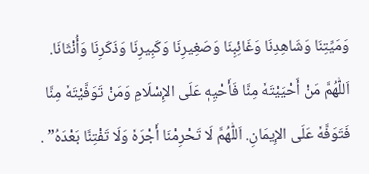وَمَيِّتِنَا وَشَاهِدِنَا وَغَائِبِنَا وَصَغِيرِنَا وَكَبِيرِنَا وَذَكَرِنَا وَأُنْثَانَا. اَللّٰهُمَّ مَنْ أَحْيَيْتَهٗ مِنَّا فَأَحْيِهٖ عَلَی الإِسْلَامِ وَمَنْ تَوَفَّيْتَهٗ مِنَّا فَتَوَفَّهٗ عَلَی الإِيمَانِ. اَللّٰهُمَّ لَا تَحْرِمْنَا أَجْرَهٗ وَلَا تَفْتِنَّا بَعْدَهُ” .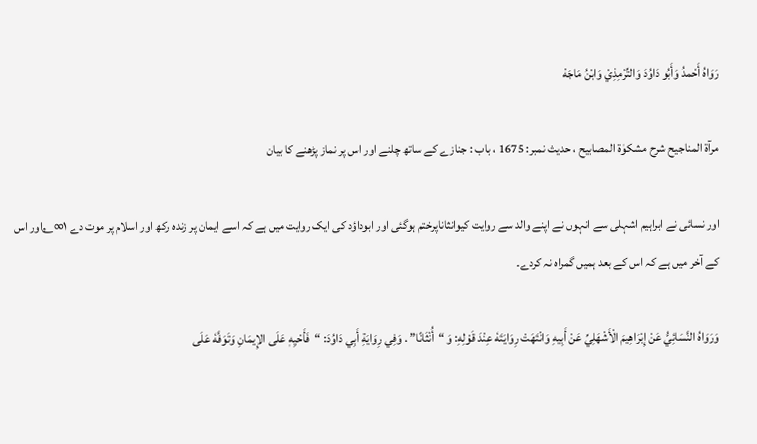رَوَاهُ أَحْمدُ وَأَبُو دَاوُدَ وَالتِّرْمِذِيْ وَابْنُ مَاجَهْ

مرآۃ المناجیح شرح مشکوٰۃ المصابیح ، حدیث نمبر: 1675 ، باب : جنازے کے ساتھ چلنے اور اس پر نماز پڑھنے کا بیان

اور نسائی نے ابراہیم اشہلی سے انہوں نے اپنے والد سے روایت کیوانثاناپرختم ہوگئی اور ابوداؤد کی ایک روایت میں ہے کہ اسے ایمان پر زندہ رکھ اور اسلام پر موت دے ۱∞؎اور اس کے آخر میں ہے کہ اس کے بعد ہمیں گمراہ نہ کردے۔

وَرَوَاهُ النَّسَائِيُّ عَنْ إِبْرَاهِيمَ الْأَشْهَلِيِّ عَنْ أَبِيهِ وَانْتَهَتْ رِوَايَتَهٗ عِنْدَ قَوْلِهِ: وَ “أُنْثَانًا” . وَفِي رِوَايَةِ أَبِي دَاوُدَ: “فَأَحْيِهٖ عَلَی الإِيمَانِ وَتَوَفَّهٗ عَلَی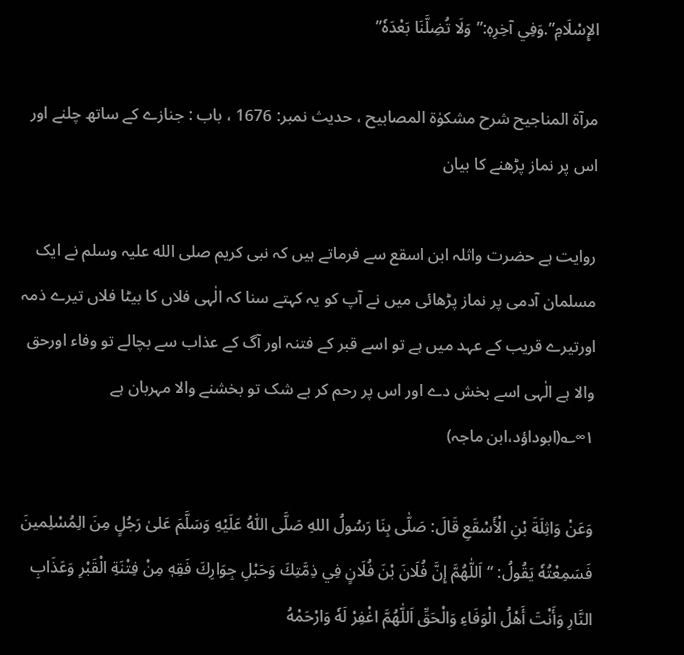الإِسْلَامِ”.وَفِي آخِرِهٖ:”وَلَا تُضِلَّنَا بَعْدَهٗ”

مرآۃ المناجیح شرح مشکوٰۃ المصابیح ، حدیث نمبر: 1676 ، باب : جنازے کے ساتھ چلنے اور اس پر نماز پڑھنے کا بیان

روایت ہے حضرت واثلہ ابن اسقع سے فرماتے ہیں کہ نبی کریم صلی الله علیہ وسلم نے ایک مسلمان آدمی پر نماز پڑھائی میں نے آپ کو یہ کہتے سنا کہ الٰہی فلاں کا بیٹا فلاں تیرے ذمہ اورتیرے قریب کے عہد میں ہے تو اسے قبر کے فتنہ اور آگ کے عذاب سے بچالے تو وفاء اورحق والا ہے الٰہی اسے بخش دے اور اس پر رحم کر بے شک تو بخشنے والا مہربان ہے ۱∞؎(ابوداؤد،ابن ماجہ)

وَعَنْ وَاثِلَةَ بْنِ الْأَسْقَعِ قَالَ: صَلّٰى بِنَا رَسُولُ اللهِ صَلَّى اللّٰهُ عَلَيْهِ وَسَلَّمَ عَلیٰ رَجُلٍ مِنَ الِمُسْلِمينَ فَسَمِعْتُهٗ يَقُولُ: “اَللّٰهُمَّ إِنَّ فُلَانَ بْنَ فُلَانٍ فِي ذِمَّتِكَ وَحَبْلِ جِوَارِكَ فَقِهٖ مِنْ فِتْنَةِ الْقَبْرِ وَعَذَابِ النَّارِ وَأَنْتَ أَهْلُ الْوَفَاءِ وَالْحَقِّ اَللّٰهُمَّ اغْفِرْ لَهٗ وَارْحَمْهُ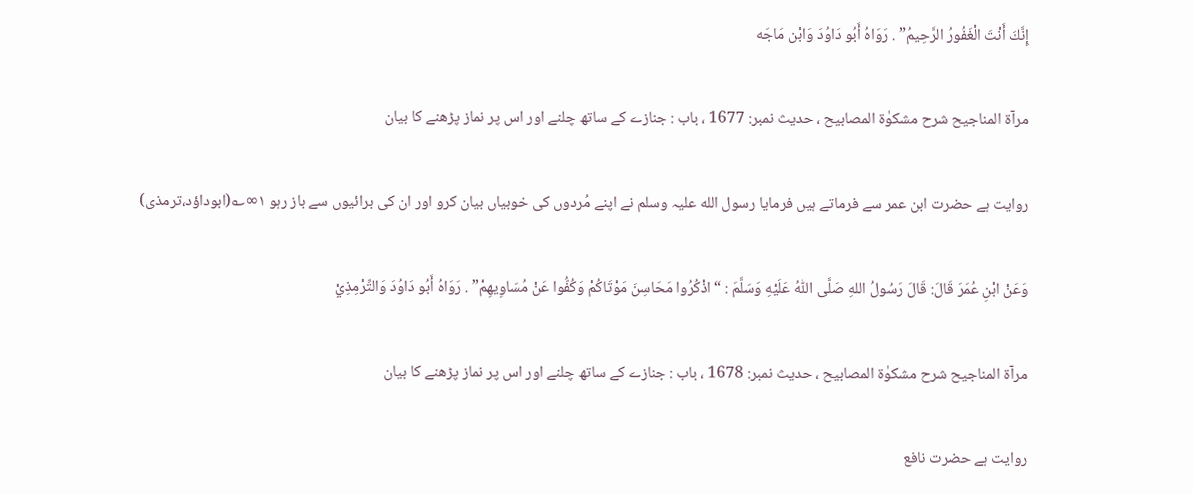إِنَّكَ أَنْتَ الْغَفُورُ الرَّحِيمُ” . رَوَاهُ أَبُو دَاوُدَ وَابْن مَاجَه

مرآۃ المناجیح شرح مشکوٰۃ المصابیح ، حدیث نمبر: 1677 ، باب : جنازے کے ساتھ چلنے اور اس پر نماز پڑھنے کا بیان

روایت ہے حضرت ابن عمر سے فرماتے ہیں فرمایا رسول الله علیہ وسلم نے اپنے مُردوں کی خوبیاں بیان کرو اور ان کی برائیوں سے باز رہو ۱∞؎(ابوداؤد،ترمذی)

وَعَنْ ابْنِ عُمَرَ قَالَ: قَالَ رَسُولُ اللهِ صَلَّى اللّٰهُ عَلَيْهِ وَسَلَّمَ : “اذْكُرُوا مَحَاسِنَ مَوْتَاكُمْ وَكُفُّوا عَنْ مُسَاوِيهِمْ” . رَوَاهُ أَبُو دَاوُدَ وَالتِّرْمِذِيْ

مرآۃ المناجیح شرح مشکوٰۃ المصابیح ، حدیث نمبر: 1678 ، باب : جنازے کے ساتھ چلنے اور اس پر نماز پڑھنے کا بیان

روایت ہے حضرت نافع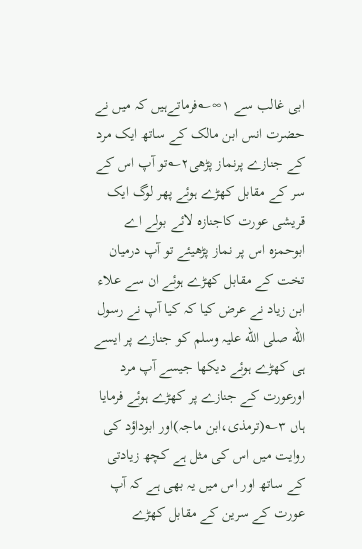ابی غالب سے ۱∞؎فرماتےہیں کہ میں نے حضرت انس ابن مالک کے ساتھ ایک مرد کے جنازے پرنماز پڑھی۲؎تو آپ اس کے سر کے مقابل کھڑے ہوئے پھر لوگ ایک قریشی عورت کاجنازہ لائے بولے اے ابوحمزہ اس پر نماز پڑھیئے تو آپ درمیان تخت کے مقابل کھڑے ہوئے ان سے علاء ابن زیاد نے عرض کیا کہ کیا آپ نے رسول الله صلی الله علیہ وسلم کو جنازے پر ایسے ہی کھڑے ہوئے دیکھا جیسے آپ مرد اورعورت کے جنازے پر کھڑے ہوئے فرمایا ہاں ۳؎(ترمذی،ابن ماجہ)اور ابوداؤد کی روایت میں اس کی مثل ہے کچھ زیادتی کے ساتھ اور اس میں یہ بھی ہے کہ آپ عورت کے سرین کے مقابل کھڑے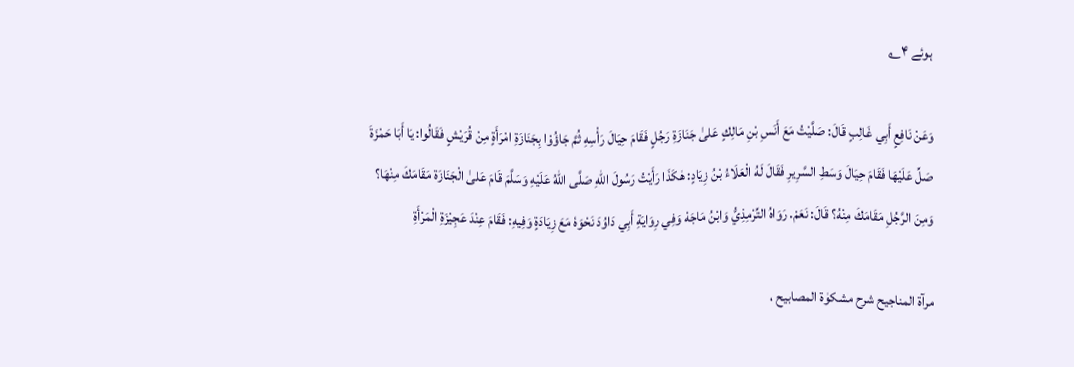ہوئے ۴؎

وَعَنْ نَافِعٍ أَبِي غَالِبٍ قَالَ: صَلَّيْتُ مَعَ أَنَسِ بْنِ مَالِكٍ عَلیٰ جَنَازَةِ رَجُلٍ فَقَامَ حِيَالَ رَأْسِهِ ثُمَّ جَاؤُوْا بِجَنَازَةِ امْرَأَةٍ مِنْ قُرَيْشٍ فَقَالُوا: يَا أَبَا حَمْزَةَ صَلِّ عَلَيْهَا فَقَامَ حِيَالَ وَسَطِ السَّرِيرِ فَقَالَ لَهُ الْعَلَاءُ بْنُ زِيَادٍ: هٰكَذَا رَأَيْتُ رَسُولَ اللهِ صَلَّى اللّٰهُ عَلَيْهِ وَسَلَّمَ قَامَ عَلیٰ الْجَنَازَة مَقَامَكَ مِنْهَا؟ وَمِنَ الرَّجُلِ مَقَامَكَ مِنْهُ؟ قَالَ: نَعَمْ. رَوَاهُ التِّرْمِذِيُّ وَابْنُ مَاجَهْ وَفِي رِوَايَةِ أَبِي دَاوُدَ نَحْوَهٗ مَعَ زِيَادَةٍ وَفِيهِ: فَقَامَ عِنْدَ عَجِيْزَةِ الْمَرْأَةِ

مرآۃ المناجیح شرح مشکوٰۃ المصابیح ،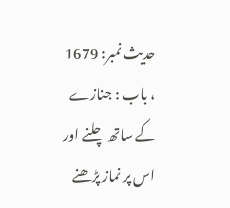حدیث نمبر: 1679 ، باب : جنازے کے ساتھ چلنے اور اس پر نماز پڑھنے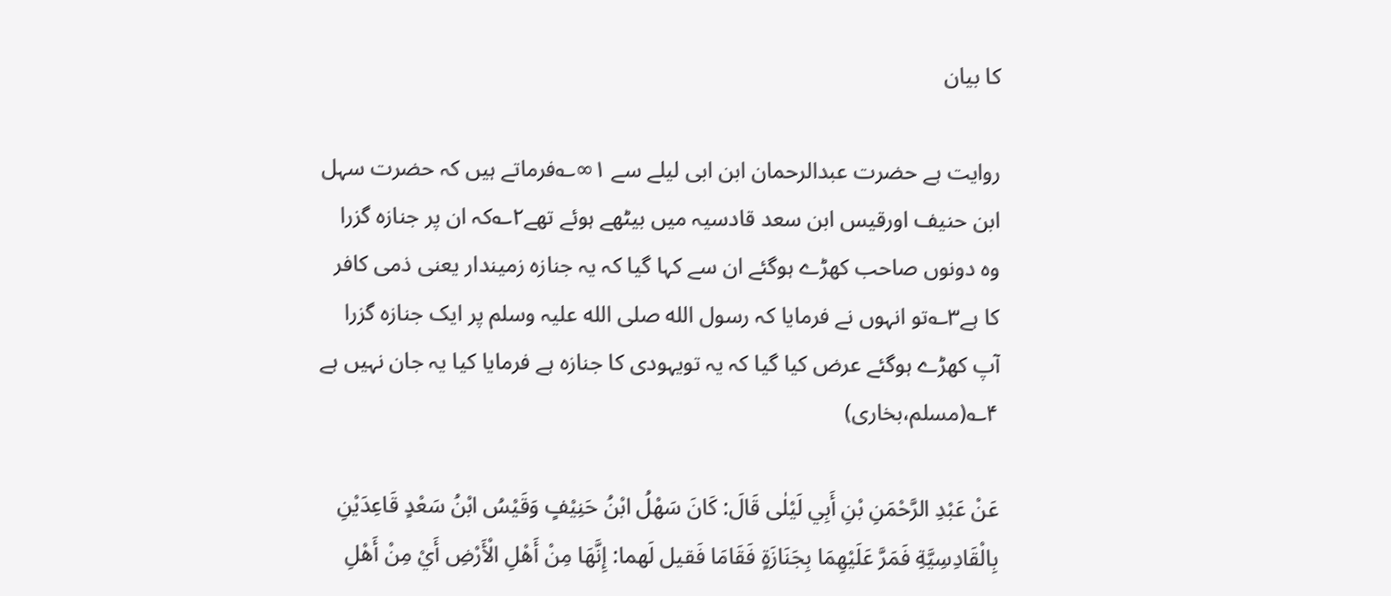کا بیان

روایت ہے حضرت عبدالرحمان ابن ابی لیلے سے ۱∞؎فرماتے ہیں کہ حضرت سہل ابن حنیف اورقیس ابن سعد قادسیہ میں بیٹھے ہوئے تھے۲؎کہ ان پر جنازہ گزرا وہ دونوں صاحب کھڑے ہوگئے ان سے کہا گیا کہ یہ جنازہ زمیندار یعنی ذمی کافر کا ہے۳؎تو انہوں نے فرمایا کہ رسول الله صلی الله علیہ وسلم پر ایک جنازہ گزرا آپ کھڑے ہوگئے عرض کیا گیا کہ یہ تویہودی کا جنازہ ہے فرمایا کیا یہ جان نہیں ہے ۴؎(مسلم،بخاری)

عَنْ عَبْدِ الرَّحْمَنِ بْنِ أَبِي لَيْلٰى قَالَ: كَانَ سَهْلُ ابْنُ حَنِيْفٍ وَقَيْسُ ابْنُ سَعْدٍ قَاعِدَيْنِ بِالْقَادِسِيَّةِ فَمَرَّ عَلَيْهِمَا بِجَنَازَةٍ فَقَامَا فَقيل لَهما: إِنَّهَا مِنْ أَهْلِ الْأَرْضِ أَيْ مِنْ أَهْلِ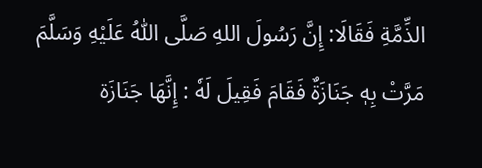الذِّمَّةِ فَقَالَا: إِنَّ رَسُولَ اللهِ صَلَّى اللّٰهُ عَلَيْهِ وَسَلَّمَ مَرَّتْ بِهٖ جَنَازَةٌ فَقَامَ فَقِيلَ لَهٗ : إِنَّهَا جَنَازَة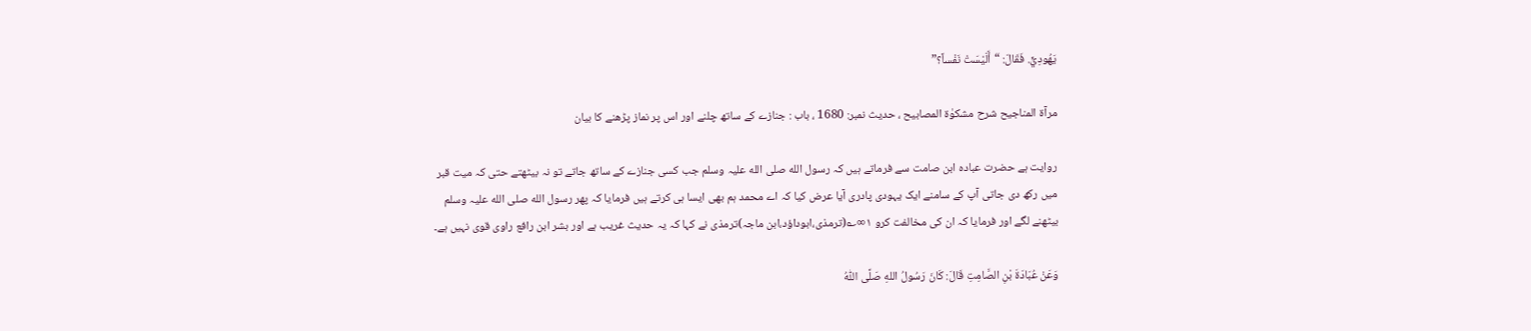يَهُودِيٍّ. فَقَالَ: “أَلَيْسَتْ نَفْساً؟”

مرآۃ المناجیح شرح مشکوٰۃ المصابیح ، حدیث نمبر: 1680 ، باب : جنازے کے ساتھ چلنے اور اس پر نماز پڑھنے کا بیان

روایت ہے حضرت عبادہ ابن صامت سے فرماتے ہیں کہ رسول الله صلی الله علیہ وسلم جب کسی جنازے کے ساتھ جاتے تو نہ بیٹھتے حتی کہ میت قبر میں رکھ دی جاتی آپ کے سامنے ایک یہودی پادری آیا عرض کیا کہ اے محمد ہم بھی ایسا ہی کرتے ہیں فرمایا کہ پھر رسول الله صلی الله علیہ وسلم بیٹھنے لگے اور فرمایا کہ ان کی مخالفت کرو ۱∞؎(ترمذی،ابوداؤد،ابن ماجہ)ترمذی نے کہا کہ یہ حدیث غریب ہے اور بشر ابن رافع راوی قوی نہیں ہے۔

وَعَنْ عُبَادَةَ بْنِ الصَّامِتِ قَالَ: كَانَ رَسُولُ اللهِ صَلَّى اللّٰهُ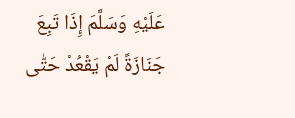عَلَيْهِ وَسَلَّمَ إِذَا تَبِعَ جَنَازَةً لَمْ يَقْعُدْ حَتّٰى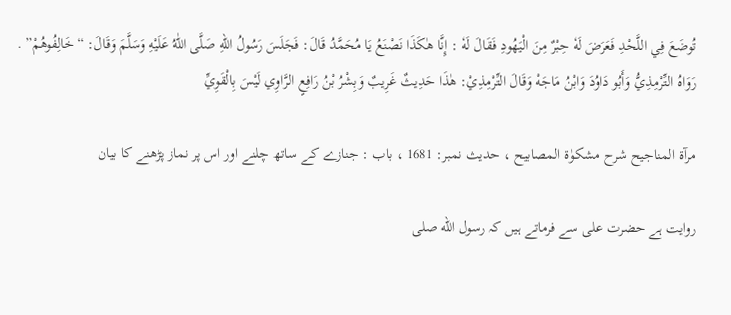تُوضَعَ فِي اللَّحْدِ فَعَرَضَ لَهٗ حِبْرٌ مِنَ الْيَهُودِ فَقَالَ لَهٗ : إِنَّا هٰكَذَا نَصْنَعُ يَا مُحَمَّدُ قَالَ: فَجَلَسَ رَسُولُ اللهِ صَلَّى اللّٰهُ عَلَيْهِ وَسَلَّمَ وَقَالَ: “خَالِفُوهُمْ” . رَوَاهُ التِّرْمِذِيُّ وَأَبُو دَاوُدَ وَابْنُ مَاجَهْ وَقَالَ التِّرْمِذِيْ: هٰذَا حَدِيثٌ غَرِيبٌ وَبِشْرُ بْنُ رَافِعٍ الرَّاوِي لَيْسَ بِالْقَوِيِّ

مرآۃ المناجیح شرح مشکوٰۃ المصابیح ، حدیث نمبر: 1681 ، باب : جنازے کے ساتھ چلنے اور اس پر نماز پڑھنے کا بیان

روایت ہے حضرت علی سے فرماتے ہیں کہ رسول الله صلی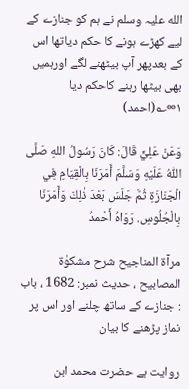الله علیہ وسلم نے ہم کو جنازے کے لیے کھڑے ہونے کا حکم دیاتھا اس کے بعدپھر آپ بیٹھنے لگے اورہمیں بھی بیٹھا رہنے کاحکم دیا ۱∞؎(احمد)

وَعَنْ عَلِيٍّ قَالَ: كَانَ رَسُولُ اللهِ صَلَّى اللّٰهُ عَلَيْهِ وَسَلَّمَ أَمَرَنَا بِالْقِيَامِ فِي الْجَنَازَةِ ثُمَّ جَلَسَ بَعْدَ ذٰلِكَ وَأَمَرَنَا بِالْجُلُوسِ. رَوَاهُ أَحْمدُ

مرآۃ المناجیح شرح مشکوٰۃ المصابیح ، حدیث نمبر: 1682 ، باب : جنازے کے ساتھ چلنے اور اس پر نماز پڑھنے کا بیان

روایت ہے حضرت محمد ابن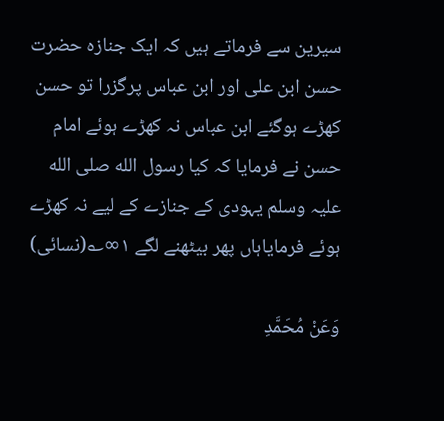سیرین سے فرماتے ہیں کہ ایک جنازہ حضرت حسن ابن علی اور ابن عباس پرگزرا تو حسن کھڑے ہوگئے ابن عباس نہ کھڑے ہوئے امام حسن نے فرمایا کہ کیا رسول الله صلی الله علیہ وسلم یہودی کے جنازے کے لیے نہ کھڑے ہوئے فرمایاہاں پھر بیٹھنے لگے ۱∞؎(نسائی)

وَعَنْ مُحَمَّدِ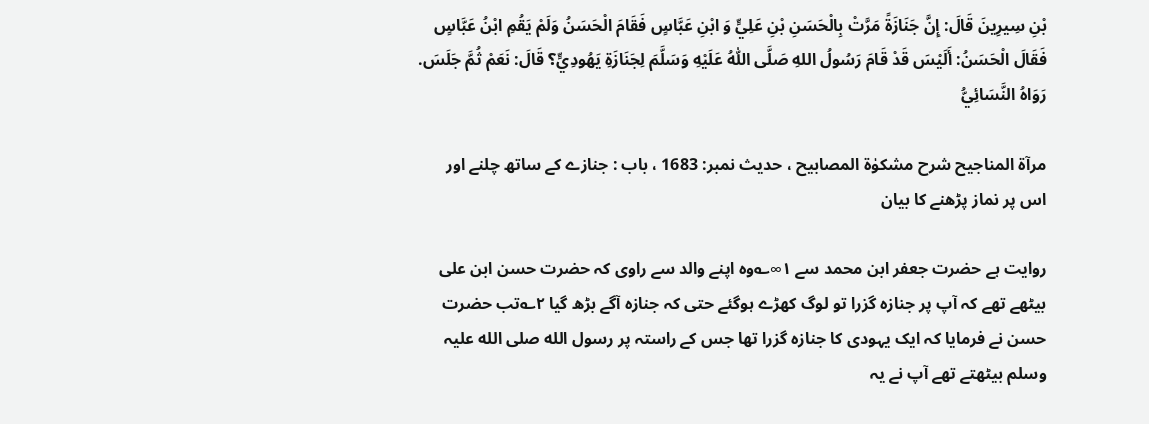بْنِ سِيرِينَ قَالَ: إِنَّ جَنَازَةً مَرَّتْ بِالْحَسَنِ بْنِ عَلِيٍّ وَ ابْنِ عَبَّاسٍ فَقَامَ الْحَسَنُ وَلَمْ يَقُمِ ابْنُ عَبَّاسٍ فَقَالَ الْحَسَنُ: أَلَيْسَ قَدْ قَامَ رَسُولُ اللهِ صَلَّى اللّٰهُ عَلَيْهِ وَسَلَّمَ لِجَنَازَةِ يَهُودِيٍّ؟ قَالَ: نَعَمْ ثُمَّ جَلَسَ. رَوَاهُ النَّسَائِيُّ

مرآۃ المناجیح شرح مشکوٰۃ المصابیح ، حدیث نمبر: 1683 ، باب : جنازے کے ساتھ چلنے اور اس پر نماز پڑھنے کا بیان

روایت ہے حضرت جعفر ابن محمد سے ۱∞؎وہ اپنے والد سے راوی کہ حضرت حسن ابن علی بیٹھے تھے کہ آپ پر جنازہ گزرا تو لوگ کھڑے ہوگئے حتی کہ جنازہ آگے بڑھ گیا ۲؎تب حضرت حسن نے فرمایا کہ ایک یہودی کا جنازہ گزرا تھا جس کے راستہ پر رسول الله صلی الله علیہ وسلم بیٹھتے تھے آپ نے یہ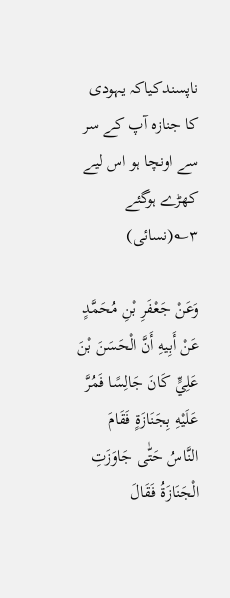ناپسندکیاکہ یہودی کا جنازہ آپ کے سر سے اونچا ہو اس لیے کھڑے ہوگئے ۳؎(نسائی)

وَعَنْ جَعْفَرِ بْنِ مُحَمَّدٍ عَنْ أَبِيهِ أَنَّ الْحَسَنَ بْنَ عَلِيٍّ كَانَ جَالِسًا فَمُرَّ عَلَيْهِ بِجَنَازَةٍ فَقَامَ النَّاسُ حَتّٰى جَاوَزَتِ الْجَنَازَةُ فَقَالَ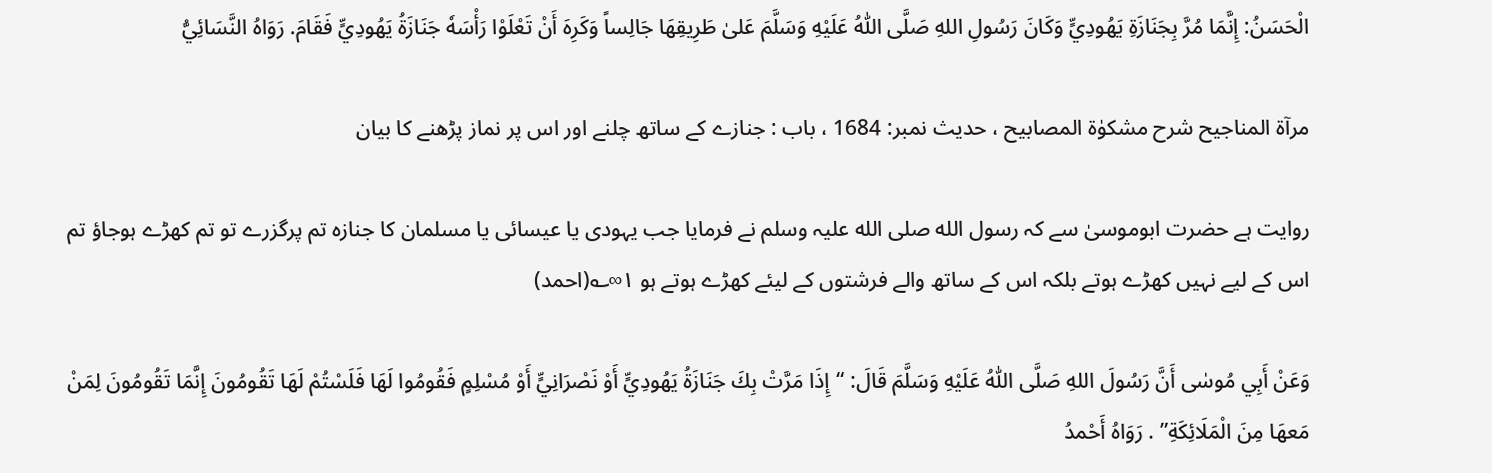الْحَسَنُ: إِنَّمَا مُرَّ بِجَنَازَةِ يَهُودِيٍّ وَكَانَ رَسُولِ اللهِ صَلَّى اللّٰهُ عَلَيْهِ وَسَلَّمَ عَلیٰ طَرِيقِهَا جَالِساً وَكَرِهَ أَنْ تَعْلَوْا رَأْسَهٗ جَنَازَةُ يَهُودِيٍّ فَقَامَ. رَوَاهُ النَّسَائِيُّ

مرآۃ المناجیح شرح مشکوٰۃ المصابیح ، حدیث نمبر: 1684 ، باب : جنازے کے ساتھ چلنے اور اس پر نماز پڑھنے کا بیان

روایت ہے حضرت ابوموسیٰ سے کہ رسول الله صلی الله علیہ وسلم نے فرمایا جب یہودی یا عیسائی یا مسلمان کا جنازہ تم پرگزرے تو تم کھڑے ہوجاؤ تم اس کے لیے نہیں کھڑے ہوتے بلکہ اس کے ساتھ والے فرشتوں کے لیئے کھڑے ہوتے ہو ۱∞؎(احمد)

وَعَنْ أَبِي مُوسٰى أَنَّ رَسُولَ اللهِ صَلَّى اللّٰهُ عَلَيْهِ وَسَلَّمَ قَالَ: “إِذَا مَرَّتْ بِكَ جَنَازَةُ يَهُودِيٍّ أَوْ نَصْرَانِيٍّ أَوْ مُسْلِمٍ فَقُومُوا لَهَا فَلَسْتُمْ لَهَا تَقُومُونَ إِنَّمَا تَقُومُونَ لِمَنْ مَعهَا مِنَ الْمَلَائِكَةِ” . رَوَاهُ أَحْمدُ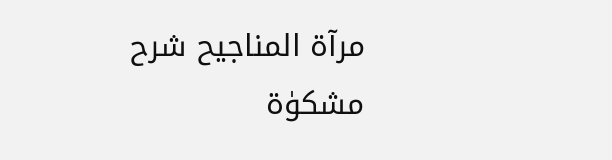مرآۃ المناجیح شرح مشکوٰۃ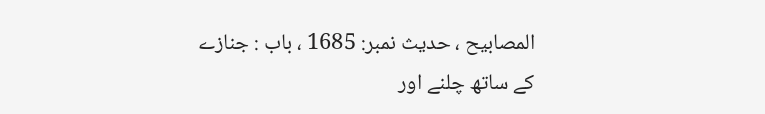المصابیح ، حدیث نمبر: 1685 ، باب : جنازے کے ساتھ چلنے اور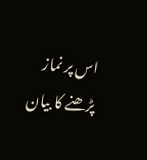اس پر نماز پڑھنے کا بیان